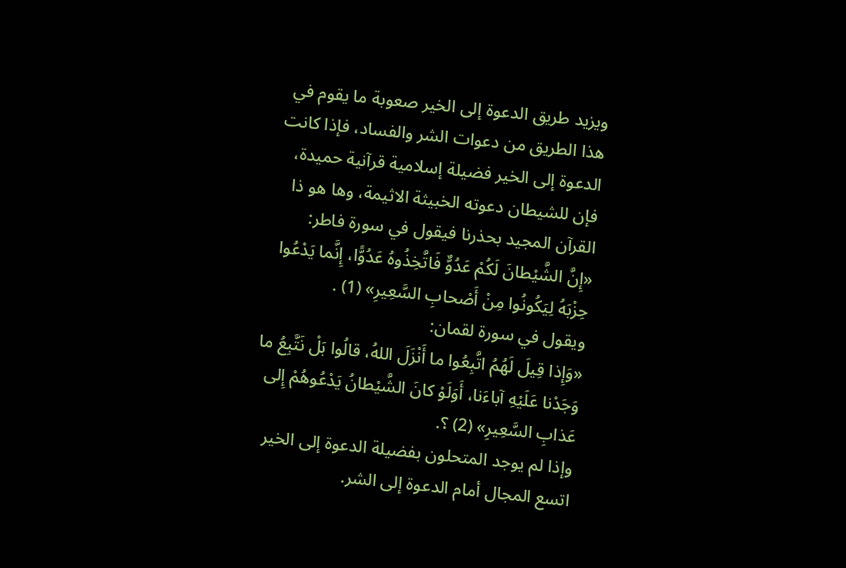ويزيد طريق الدعوة إلى الخير صعوبة ما يقوم في هذا الطريق من دعوات الشر والفساد، فإذا كانت الدعوة إلى الخير فضيلة إسلامية قرآنية حميدة، فإن للشيطان دعوته الخبيثة الاثيمة، وها هو ذا القرآن المجيد بحذرنا فيقول في سورة فاطر:
«إِنَّ الشَّيْطانَ لَكُمْ عَدُوٌّ فَاتَّخِذُوهُ عَدُوًّا، إِنَّما يَدْعُوا حِزْبَهُ لِيَكُونُوا مِنْ أَصْحابِ السَّعِيرِ» (1) .
ويقول في سورة لقمان:
«وَإِذا قِيلَ لَهُمُ اتَّبِعُوا ما أَنْزَلَ اللهُ، قالُوا بَلْ نَتَّبِعُ ما وَجَدْنا عَلَيْهِ آباءَنا، أَوَلَوْ كانَ الشَّيْطانُ يَدْعُوهُمْ إِلى عَذابِ السَّعِيرِ» (2) ؟.
وإذا لم يوجد المتحلون بفضيلة الدعوة إلى الخير اتسع المجال أمام الدعوة إلى الشر.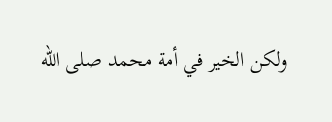ولكن الخير في أمة محمد صلى الله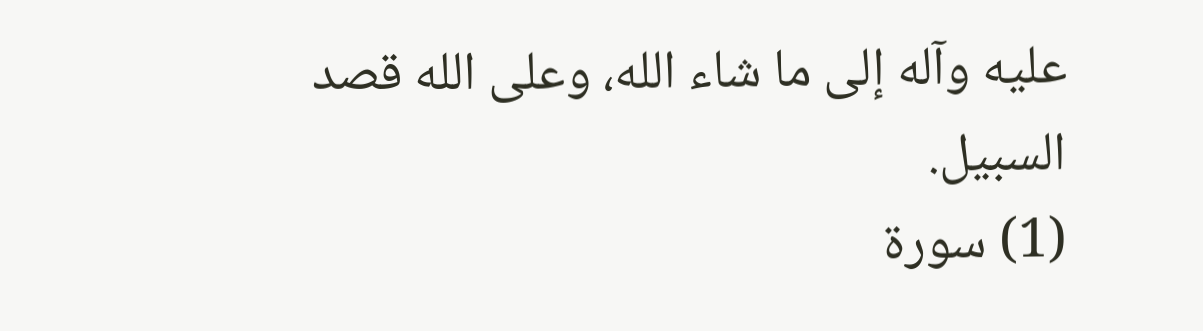عليه وآله إلى ما شاء الله، وعلى الله قصد السبيل.
(1) سورة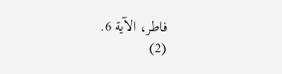فاطر، الآية 6.
(2)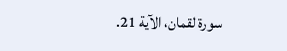سورة لقمان، الآية 21.